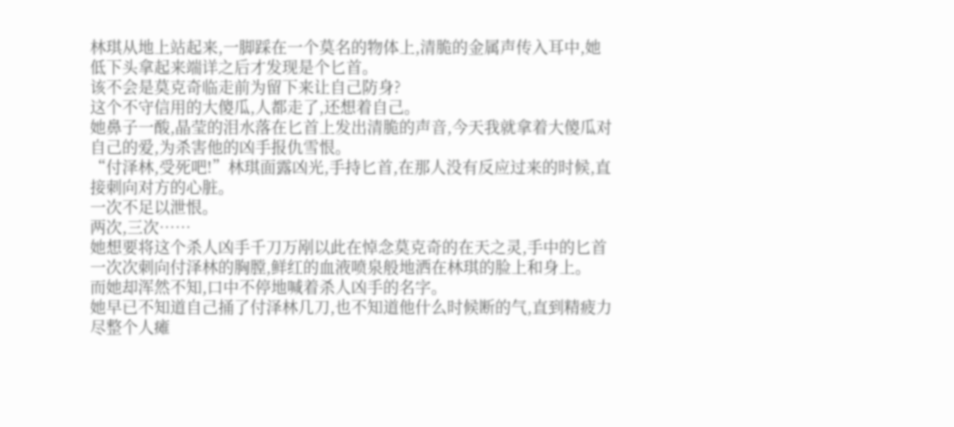林琪从地上站起来,一脚踩在一个莫名的物体上,清脆的金属声传入耳中,她低下头拿起来端详之后才发现是个匕首。
该不会是莫克奇临走前为留下来让自己防身?
这个不守信用的大傻瓜,人都走了,还想着自己。
她鼻子一酸,晶莹的泪水落在匕首上发出清脆的声音,今天我就拿着大傻瓜对自己的爱,为杀害他的凶手报仇雪恨。
“付泽林,受死吧!”林琪面露凶光,手持匕首,在那人没有反应过来的时候,直接刺向对方的心脏。
一次不足以泄恨。
两次,三次……
她想要将这个杀人凶手千刀万剐以此在悼念莫克奇的在天之灵,手中的匕首一次次刺向付泽林的胸膛,鲜红的血液喷泉般地洒在林琪的脸上和身上。
而她却浑然不知,口中不停地喊着杀人凶手的名字。
她早已不知道自己捅了付泽林几刀,也不知道他什么时候断的气,直到精疲力尽整个人瘫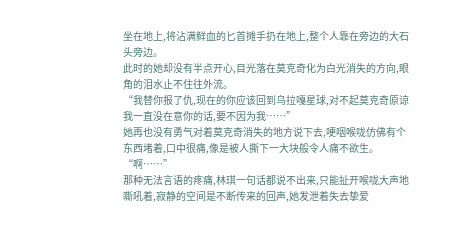坐在地上,将沾满鲜血的匕首摊手扔在地上,整个人靠在旁边的大石头旁边。
此时的她却没有半点开心,目光落在莫克奇化为白光消失的方向,眼角的泪水止不住往外流。
“我替你报了仇,现在的你应该回到乌拉嘎星球,对不起莫克奇原谅我一直没在意你的话,要不因为我……”
她再也没有勇气对着莫克奇消失的地方说下去,哽咽喉咙仿佛有个东西堵着,口中很痛,像是被人撕下一大块般令人痛不欲生。
“啊……”
那种无法言语的疼痛,林琪一句话都说不出来,只能扯开喉咙大声地嘶吼着,寂静的空间是不断传来的回声,她发泄着失去挚爱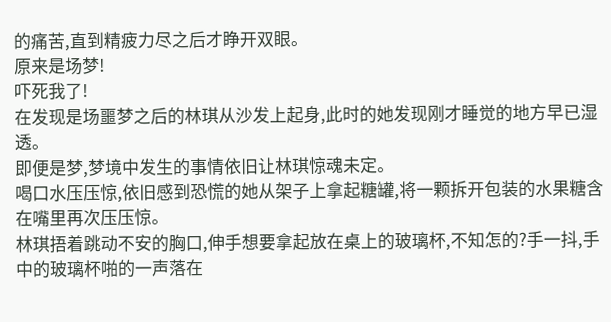的痛苦,直到精疲力尽之后才睁开双眼。
原来是场梦!
吓死我了!
在发现是场噩梦之后的林琪从沙发上起身,此时的她发现刚才睡觉的地方早已湿透。
即便是梦,梦境中发生的事情依旧让林琪惊魂未定。
喝口水压压惊,依旧感到恐慌的她从架子上拿起糖罐,将一颗拆开包装的水果糖含在嘴里再次压压惊。
林琪捂着跳动不安的胸口,伸手想要拿起放在桌上的玻璃杯,不知怎的?手一抖,手中的玻璃杯啪的一声落在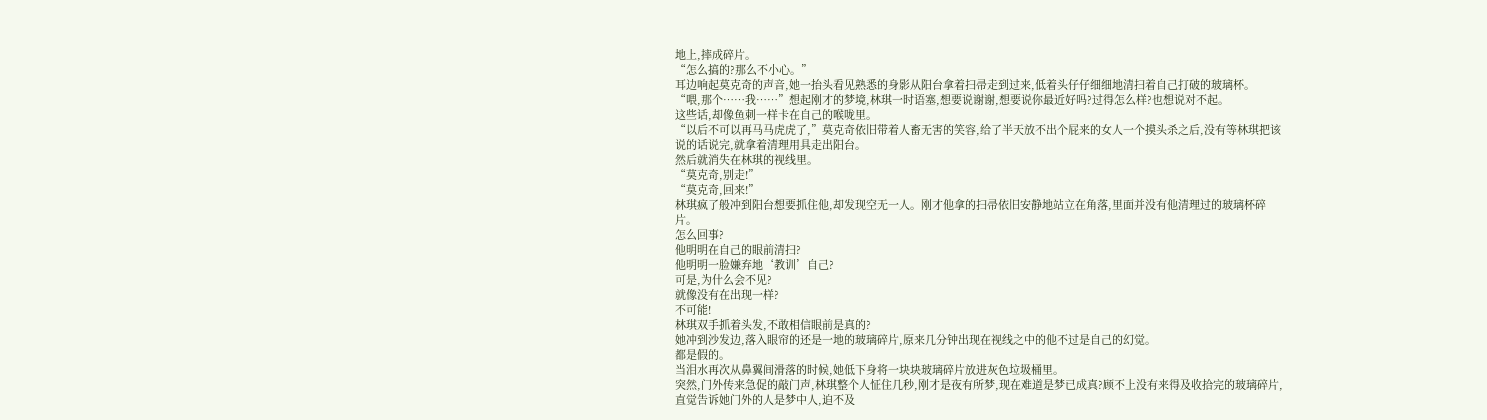地上,摔成碎片。
“怎么搞的?那么不小心。”
耳边响起莫克奇的声音,她一抬头看见熟悉的身影从阳台拿着扫帚走到过来,低着头仔仔细细地清扫着自己打破的玻璃杯。
“喂,那个……我……”想起刚才的梦境,林琪一时语塞,想要说谢谢,想要说你最近好吗?过得怎么样?也想说对不起。
这些话,却像鱼刺一样卡在自己的喉咙里。
“以后不可以再马马虎虎了,”莫克奇依旧带着人畜无害的笑容,给了半天放不出个屁来的女人一个摸头杀之后,没有等林琪把该说的话说完,就拿着清理用具走出阳台。
然后就消失在林琪的视线里。
“莫克奇,别走!”
“莫克奇,回来!”
林琪疯了般冲到阳台想要抓住他,却发现空无一人。刚才他拿的扫帚依旧安静地站立在角落,里面并没有他清理过的玻璃杯碎片。
怎么回事?
他明明在自己的眼前清扫?
他明明一脸嫌弃地‘教训’自己?
可是,为什么会不见?
就像没有在出现一样?
不可能!
林琪双手抓着头发,不敢相信眼前是真的?
她冲到沙发边,落入眼帘的还是一地的玻璃碎片,原来几分钟出现在视线之中的他不过是自己的幻觉。
都是假的。
当泪水再次从鼻翼间滑落的时候,她低下身将一块块玻璃碎片放进灰色垃圾桶里。
突然,门外传来急促的敲门声,林琪整个人怔住几秒,刚才是夜有所梦,现在难道是梦已成真?顾不上没有来得及收拾完的玻璃碎片,直觉告诉她门外的人是梦中人,迫不及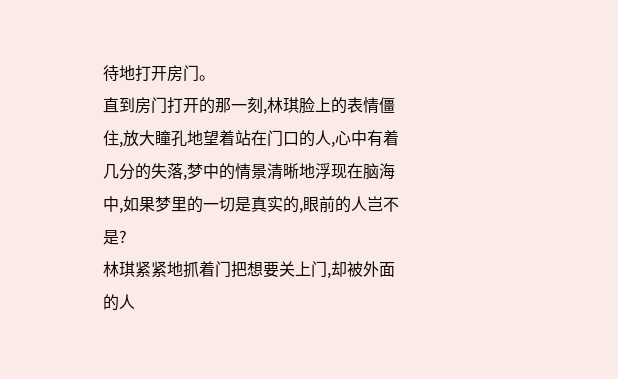待地打开房门。
直到房门打开的那一刻,林琪脸上的表情僵住,放大瞳孔地望着站在门口的人,心中有着几分的失落,梦中的情景清晰地浮现在脑海中,如果梦里的一切是真实的,眼前的人岂不是?
林琪紧紧地抓着门把想要关上门,却被外面的人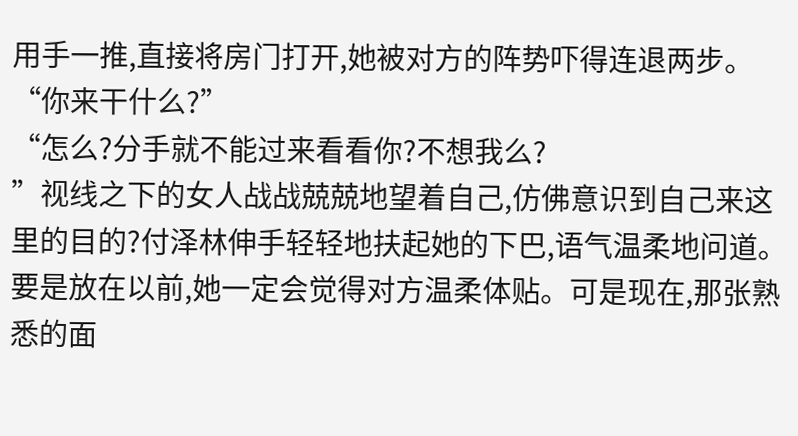用手一推,直接将房门打开,她被对方的阵势吓得连退两步。
“你来干什么?”
“怎么?分手就不能过来看看你?不想我么?
”视线之下的女人战战兢兢地望着自己,仿佛意识到自己来这里的目的?付泽林伸手轻轻地扶起她的下巴,语气温柔地问道。
要是放在以前,她一定会觉得对方温柔体贴。可是现在,那张熟悉的面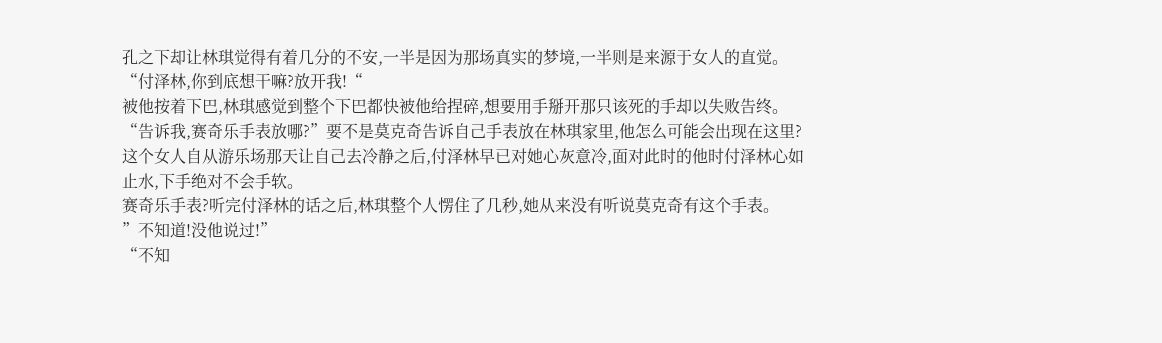孔之下却让林琪觉得有着几分的不安,一半是因为那场真实的梦境,一半则是来源于女人的直觉。
“付泽林,你到底想干嘛?放开我!“
被他按着下巴,林琪感觉到整个下巴都快被他给捏碎,想要用手掰开那只该死的手却以失败告终。
“告诉我,赛奇乐手表放哪?”要不是莫克奇告诉自己手表放在林琪家里,他怎么可能会出现在这里?
这个女人自从游乐场那天让自己去冷静之后,付泽林早已对她心灰意冷,面对此时的他时付泽林心如止水,下手绝对不会手软。
赛奇乐手表?听完付泽林的话之后,林琪整个人愣住了几秒,她从来没有听说莫克奇有这个手表。
”不知道!没他说过!”
“不知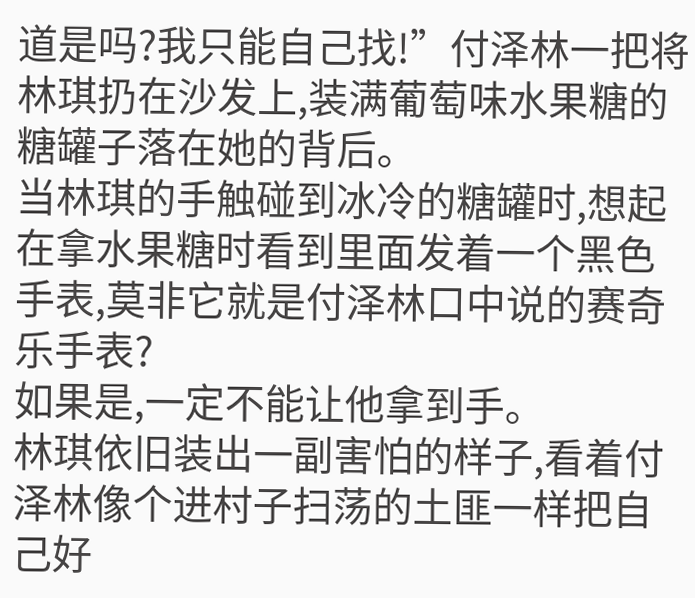道是吗?我只能自己找!”付泽林一把将林琪扔在沙发上,装满葡萄味水果糖的糖罐子落在她的背后。
当林琪的手触碰到冰冷的糖罐时,想起在拿水果糖时看到里面发着一个黑色手表,莫非它就是付泽林口中说的赛奇乐手表?
如果是,一定不能让他拿到手。
林琪依旧装出一副害怕的样子,看着付泽林像个进村子扫荡的土匪一样把自己好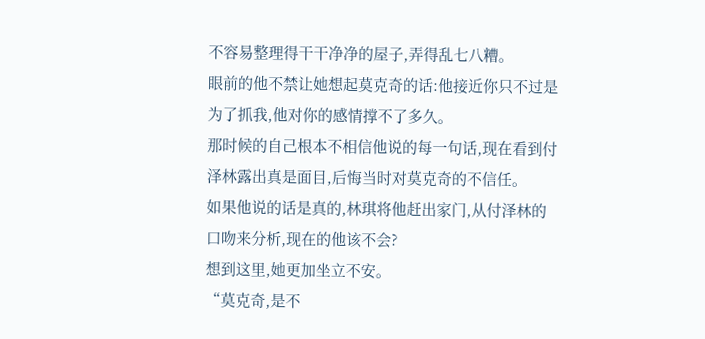不容易整理得干干净净的屋子,弄得乱七八糟。
眼前的他不禁让她想起莫克奇的话:他接近你只不过是为了抓我,他对你的感情撑不了多久。
那时候的自己根本不相信他说的每一句话,现在看到付泽林露出真是面目,后悔当时对莫克奇的不信任。
如果他说的话是真的,林琪将他赶出家门,从付泽林的口吻来分析,现在的他该不会?
想到这里,她更加坐立不安。
“莫克奇,是不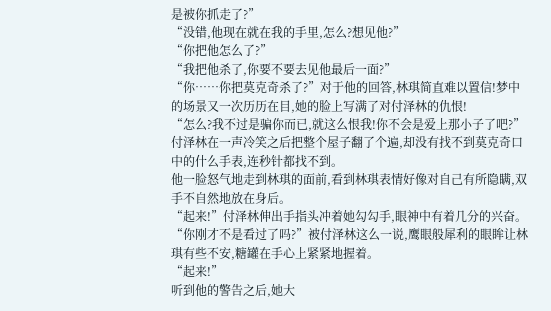是被你抓走了?”
“没错,他现在就在我的手里,怎么?想见他?”
“你把他怎么了?”
“我把他杀了,你要不要去见他最后一面?”
“你……你把莫克奇杀了?”对于他的回答,林琪简直难以置信!梦中的场景又一次历历在目,她的脸上写满了对付泽林的仇恨!
“怎么?我不过是骗你而已,就这么恨我!你不会是爱上那小子了吧?”
付泽林在一声冷笑之后把整个屋子翻了个遍,却没有找不到莫克奇口中的什么手表,连秒针都找不到。
他一脸怒气地走到林琪的面前,看到林琪表情好像对自己有所隐瞒,双手不自然地放在身后。
“起来!”付泽林伸出手指头冲着她勾勾手,眼神中有着几分的兴奋。
“你刚才不是看过了吗?”被付泽林这么一说,鹰眼般犀利的眼眸让林琪有些不安,糖罐在手心上紧紧地握着。
“起来!”
听到他的警告之后,她大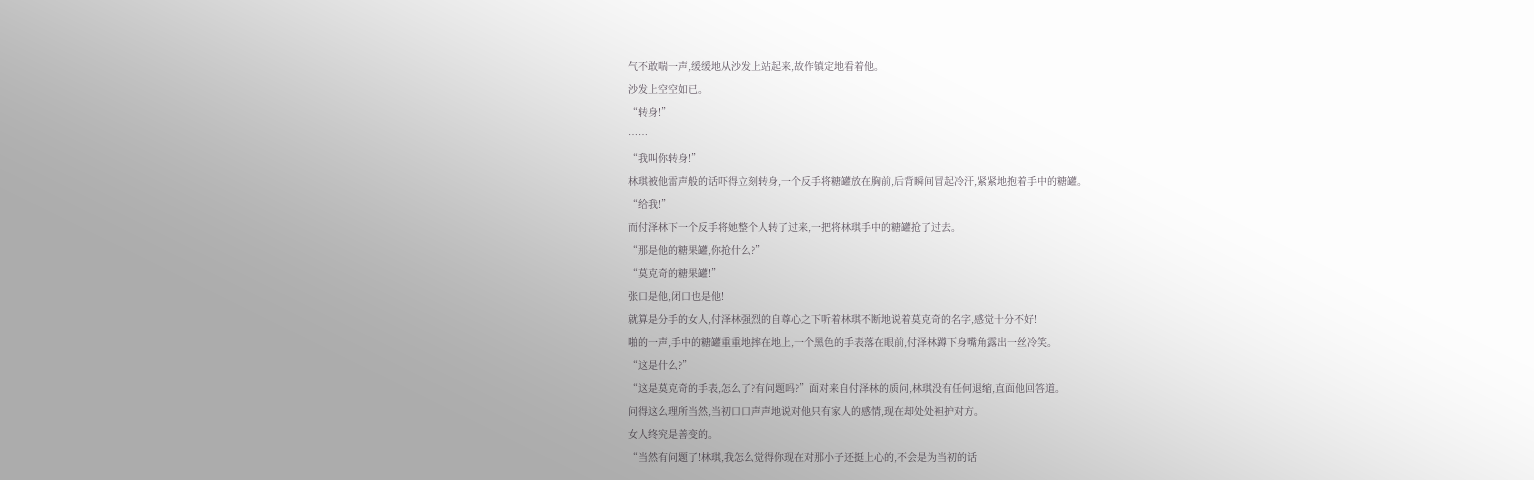气不敢喘一声,缓缓地从沙发上站起来,故作镇定地看着他。
沙发上空空如已。
“转身!”
……
“我叫你转身!”
林琪被他雷声般的话吓得立刻转身,一个反手将糖罐放在胸前,后背瞬间冒起冷汗,紧紧地抱着手中的糖罐。
“给我!”
而付泽林下一个反手将她整个人转了过来,一把将林琪手中的糖罐抢了过去。
“那是他的糖果罐,你抢什么?”
“莫克奇的糖果罐!”
张口是他,闭口也是他!
就算是分手的女人,付泽林强烈的自尊心之下听着林琪不断地说着莫克奇的名字,感觉十分不好!
啪的一声,手中的糖罐重重地摔在地上,一个黑色的手表落在眼前,付泽林蹲下身嘴角露出一丝冷笑。
“这是什么?”
“这是莫克奇的手表,怎么了?有问题吗?”面对来自付泽林的质问,林琪没有任何退缩,直面他回答道。
问得这么理所当然,当初口口声声地说对他只有家人的感情,现在却处处袒护对方。
女人终究是善变的。
“当然有问题了!林琪,我怎么觉得你现在对那小子还挺上心的,不会是为当初的话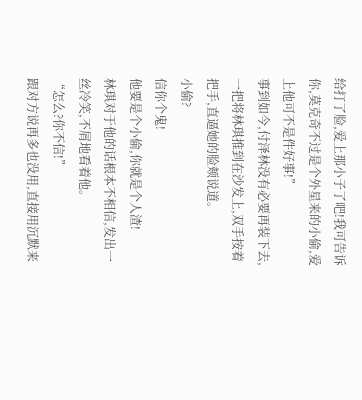给打了脸,爱上那小子了吧!我可告诉你,莫克奇不过是个外星来的小偷,爱上他可不是件好事!”
事到如今,付泽林没有必要再装下去,一把将林琪推到在沙发上,双手按着把手,直逼她的脸颊说道。
小偷?
信你个鬼!
他要是个小偷,你就是个人渣!
林琪对于他的话根本不相信,发出一丝冷笑,不屑地看着他。
“怎么?你不信!”
跟对方说再多也没用,直接用沉默来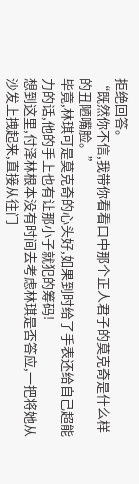拒绝回答。
“既然你不信,我带你看看口中那个正人君子的莫克奇是什么样的丑陋嘴脸。”
毕竟,林琪可是莫克奇的心头好,如果到时给了手表还给自己超能力的话,他的手上也有让那小子就犯的筹码!
想到这里,付泽林根本没有时间去考虑林琪是否答应,一把将她从沙发上拽起来,直接从往门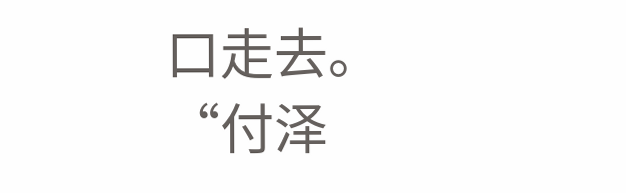口走去。
“付泽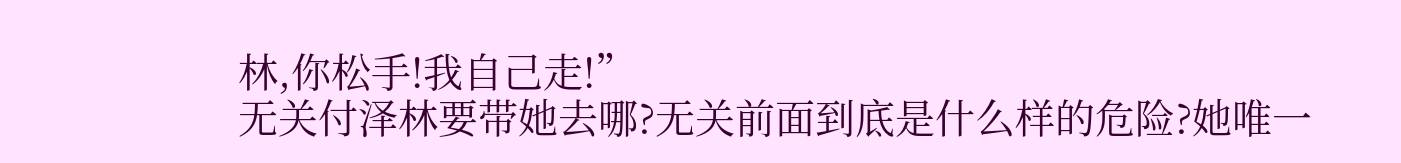林,你松手!我自己走!”
无关付泽林要带她去哪?无关前面到底是什么样的危险?她唯一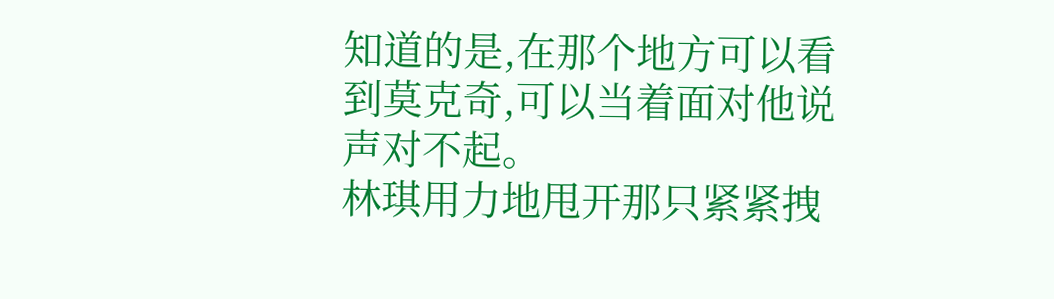知道的是,在那个地方可以看到莫克奇,可以当着面对他说声对不起。
林琪用力地甩开那只紧紧拽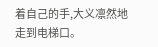着自己的手,大义凛然地走到电梯口。